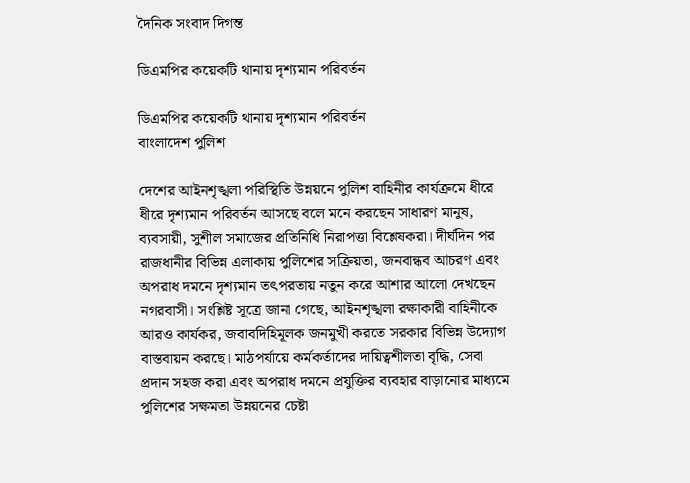দৈনিক সংবাদ দিগন্ত

ডিএমপির কয়েকটি থানায় দৃশ্যমান পরিবর্তন

ডিএমপির কয়েকটি থানায় দৃশ্যমান পরিবর্তন
বাংলাদেশ পুলিশ

দেশের আইনশৃঙ্খলা পরিস্থিতি উন্নয়নে পুলিশ বাহিনীর কার্যক্রমে ধীরে ধীরে দৃশ্যমান পরিবর্তন আসছে বলে মনে করছেন সাধারণ মানুষ, ব্যবসায়ী, সুশীল সমাজের প্রতিনিধি নিরাপত্তা বিশ্লেষকরা। দীর্ঘদিন পর রাজধানীর বিভিন্ন এলাকায় পুলিশের সক্রিয়তা, জনবান্ধব আচরণ এবং অপরাধ দমনে দৃশ্যমান তৎপরতায় নতুন করে আশার আলো দেখছেন নগরবাসী। সংশ্লিষ্ট সূত্রে জানা গেছে, আইনশৃঙ্খলা রক্ষাকারী বাহিনীকে আরও কার্যকর, জবাবদিহিমূলক জনমুখী করতে সরকার বিভিন্ন উদ্যোগ বাস্তবায়ন করছে। মাঠপর্যায়ে কর্মকর্তাদের দায়িত্বশীলতা বৃদ্ধি, সেবা প্রদান সহজ করা এবং অপরাধ দমনে প্রযুক্তির ব্যবহার বাড়ানোর মাধ্যমে পুলিশের সক্ষমতা উন্নয়নের চেষ্টা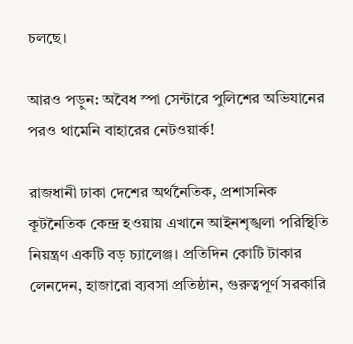চলছে।

আরও পড়ুন: অবৈধ স্পা সেন্টারে পুলিশের অভিযানের পরও থামেনি বাহারের নেটওয়ার্ক!

রাজধানী ঢাকা দেশের অর্থনৈতিক, প্রশাসনিক কূটনৈতিক কেন্দ্র হওয়ায় এখানে আইনশৃঙ্খলা পরিস্থিতি নিয়ন্ত্রণ একটি বড় চ্যালেঞ্জ। প্রতিদিন কোটি টাকার লেনদেন, হাজারো ব্যবসা প্রতিষ্ঠান, গুরুত্বপূর্ণ সরকারি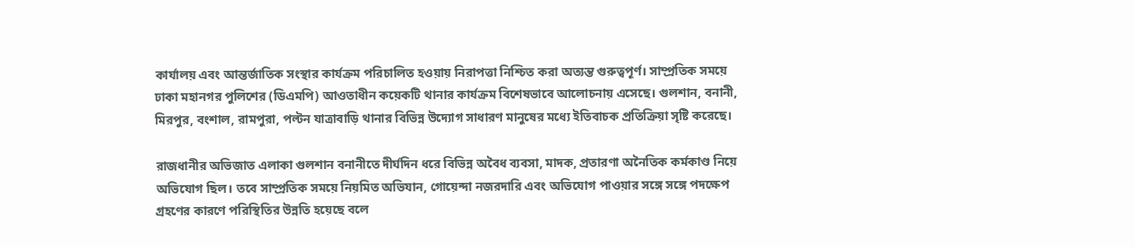কার্যালয় এবং আন্তর্জাতিক সংস্থার কার্যক্রম পরিচালিত হওয়ায় নিরাপত্তা নিশ্চিত করা অত্যন্ত গুরুত্বপূর্ণ। সাম্প্রতিক সময়ে ঢাকা মহানগর পুলিশের (ডিএমপি) আওতাধীন কয়েকটি থানার কার্যক্রম বিশেষভাবে আলোচনায় এসেছে। গুলশান, বনানী, মিরপুর, বংশাল, রামপুরা, পল্টন যাত্রাবাড়ি থানার বিভিন্ন উদ্যোগ সাধারণ মানুষের মধ্যে ইতিবাচক প্রতিক্রিয়া সৃষ্টি করেছে।

রাজধানীর অভিজাত এলাকা গুলশান বনানীতে দীর্ঘদিন ধরে বিভিন্ন অবৈধ ব্যবসা, মাদক, প্রতারণা অনৈতিক কর্মকাণ্ড নিয়ে অভিযোগ ছিল। তবে সাম্প্রতিক সময়ে নিয়মিত অভিযান, গোয়েন্দা নজরদারি এবং অভিযোগ পাওয়ার সঙ্গে সঙ্গে পদক্ষেপ গ্রহণের কারণে পরিস্থিতির উন্নতি হয়েছে বলে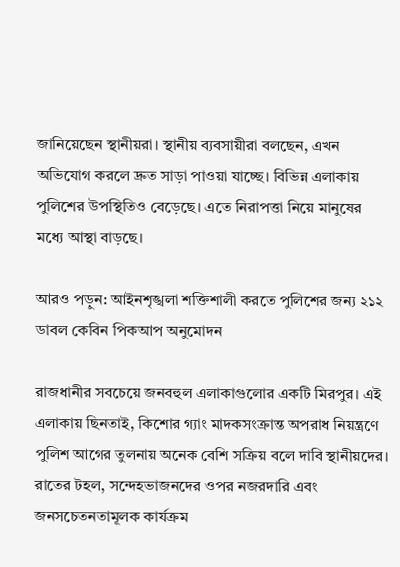জানিয়েছেন স্থানীয়রা। স্থানীয় ব্যবসায়ীরা বলছেন, এখন অভিযোগ করলে দ্রুত সাড়া পাওয়া যাচ্ছে। বিভিন্ন এলাকায় পুলিশের উপস্থিতিও বেড়েছে। এতে নিরাপত্তা নিয়ে মানুষের মধ্যে আস্থা বাড়ছে।

আরও পড়ুন: আইনশৃঙ্খলা শক্তিশালী করতে পুলিশের জন্য ২১২ ডাবল কেবিন পিকআপ অনুমোদন

রাজধানীর সবচেয়ে জনবহুল এলাকাগুলোর একটি মিরপুর। এই এলাকায় ছিনতাই, কিশোর গ্যাং মাদকসংক্রান্ত অপরাধ নিয়ন্ত্রণে পুলিশ আগের তুলনায় অনেক বেশি সক্রিয় বলে দাবি স্থানীয়দের। রাতের টহল, সন্দেহভাজনদের ওপর নজরদারি এবং জনসচেতনতামূলক কার্যক্রম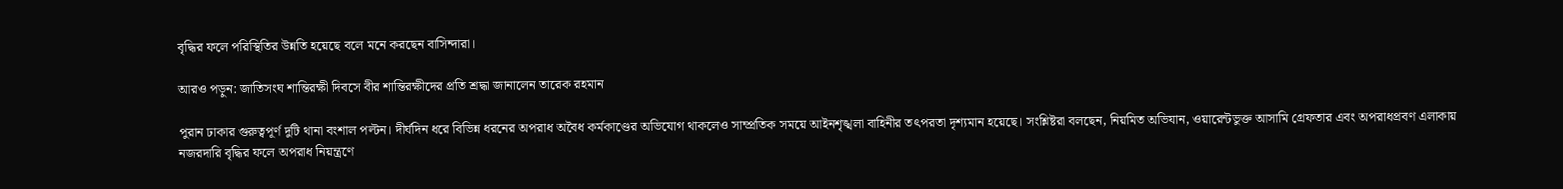বৃদ্ধির ফলে পরিস্থিতির উন্নতি হয়েছে বলে মনে করছেন বাসিন্দারা।

আরও পড়ুন: জাতিসংঘ শান্তিরক্ষী দিবসে বীর শান্তিরক্ষীদের প্রতি শ্রদ্ধা জানালেন তারেক রহমান

পুরান ঢাকার গুরুত্বপূর্ণ দুটি থানা বংশাল পল্টন। দীর্ঘদিন ধরে বিভিন্ন ধরনের অপরাধ অবৈধ কর্মকাণ্ডের অভিযোগ থাকলেও সাম্প্রতিক সময়ে আইনশৃঙ্খলা বাহিনীর তৎপরতা দৃশ্যমান হয়েছে। সংশ্লিষ্টরা বলছেন, নিয়মিত অভিযান, ওয়ারেন্টভুক্ত আসামি গ্রেফতার এবং অপরাধপ্রবণ এলাকায় নজরদারি বৃদ্ধির ফলে অপরাধ নিয়ন্ত্রণে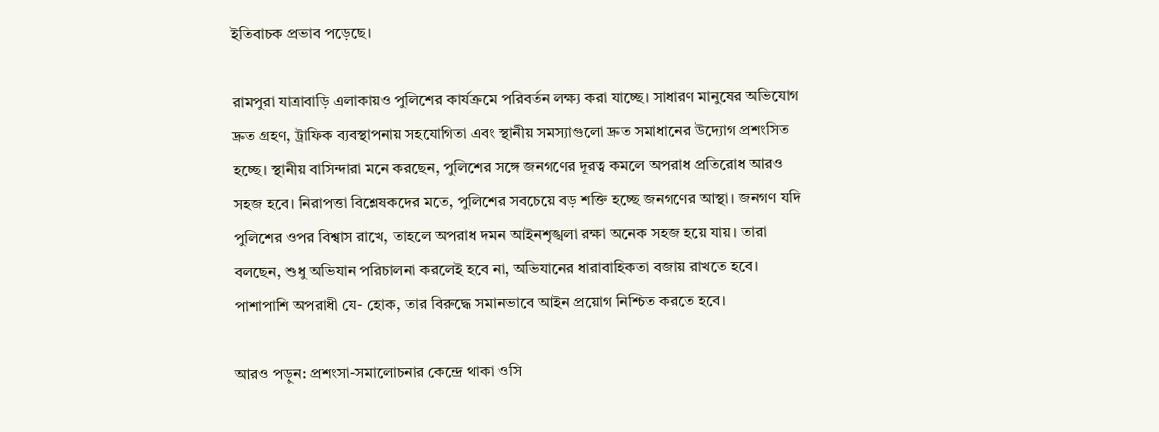ইতিবাচক প্রভাব পড়েছে।

রামপুরা যাত্রাবাড়ি এলাকায়ও পুলিশের কার্যক্রমে পরিবর্তন লক্ষ্য করা যাচ্ছে। সাধারণ মানুষের অভিযোগ দ্রুত গ্রহণ, ট্রাফিক ব্যবস্থাপনায় সহযোগিতা এবং স্থানীয় সমস্যাগুলো দ্রুত সমাধানের উদ্যোগ প্রশংসিত হচ্ছে। স্থানীয় বাসিন্দারা মনে করছেন, পুলিশের সঙ্গে জনগণের দূরত্ব কমলে অপরাধ প্রতিরোধ আরও সহজ হবে। নিরাপত্তা বিশ্লেষকদের মতে, পুলিশের সবচেয়ে বড় শক্তি হচ্ছে জনগণের আস্থা। জনগণ যদি পুলিশের ওপর বিশ্বাস রাখে, তাহলে অপরাধ দমন আইনশৃঙ্খলা রক্ষা অনেক সহজ হয়ে যায়। তারা বলছেন, শুধু অভিযান পরিচালনা করলেই হবে না, অভিযানের ধারাবাহিকতা বজায় রাখতে হবে। পাশাপাশি অপরাধী যে- হোক, তার বিরুদ্ধে সমানভাবে আইন প্রয়োগ নিশ্চিত করতে হবে।

আরও পড়ুন: প্রশংসা-সমালোচনার কেন্দ্রে থাকা ওসি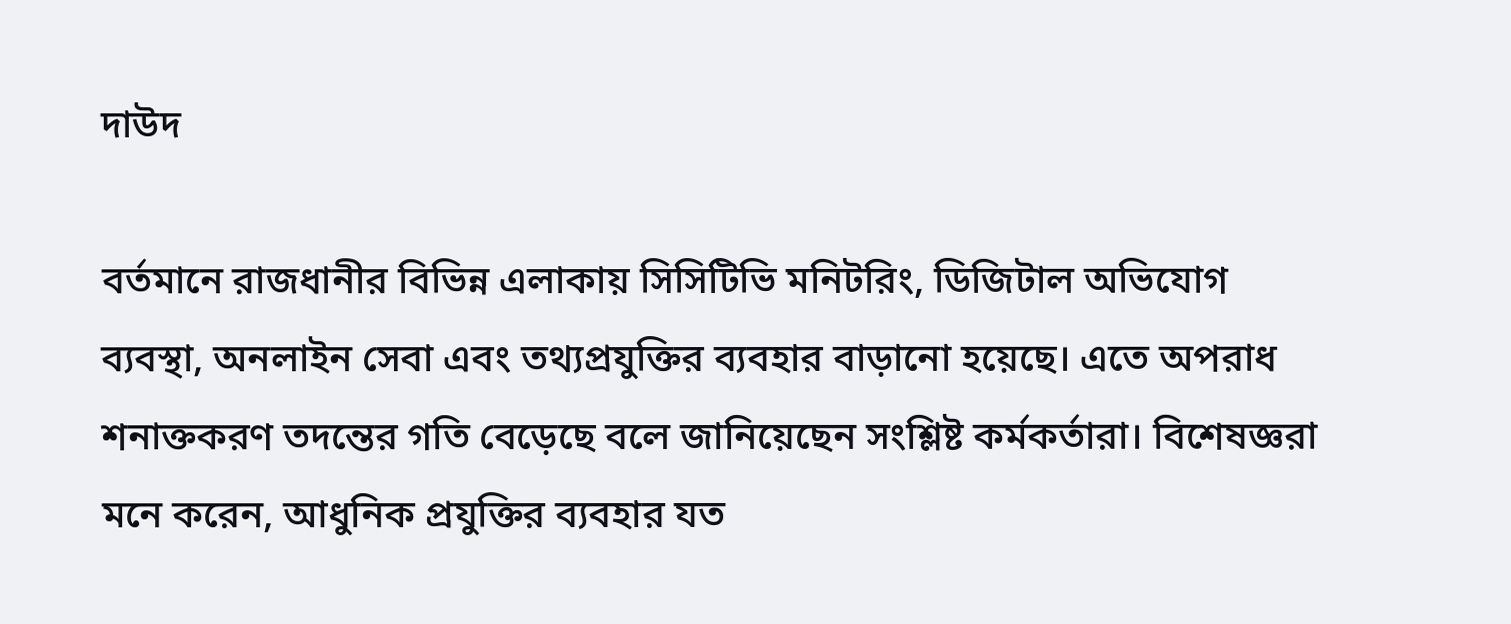দাউদ

বর্তমানে রাজধানীর বিভিন্ন এলাকায় সিসিটিভি মনিটরিং, ডিজিটাল অভিযোগ ব্যবস্থা, অনলাইন সেবা এবং তথ্যপ্রযুক্তির ব্যবহার বাড়ানো হয়েছে। এতে অপরাধ শনাক্তকরণ তদন্তের গতি বেড়েছে বলে জানিয়েছেন সংশ্লিষ্ট কর্মকর্তারা। বিশেষজ্ঞরা মনে করেন, আধুনিক প্রযুক্তির ব্যবহার যত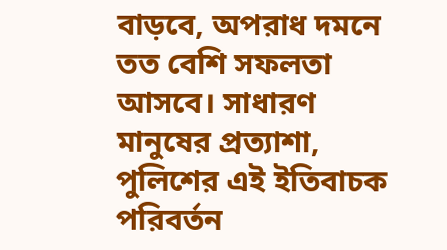বাড়বে, অপরাধ দমনে তত বেশি সফলতা আসবে। সাধারণ মানুষের প্রত্যাশা, পুলিশের এই ইতিবাচক পরিবর্তন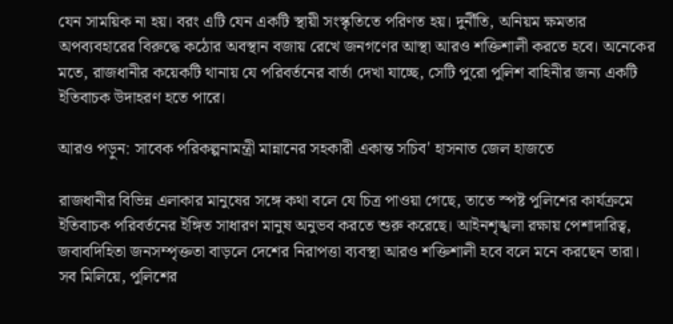যেন সাময়িক না হয়। বরং এটি যেন একটি স্থায়ী সংস্কৃতিতে পরিণত হয়। দুর্নীতি, অনিয়ম ক্ষমতার অপব্যবহারের বিরুদ্ধে কঠোর অবস্থান বজায় রেখে জনগণের আস্থা আরও শক্তিশালী করতে হবে। অনেকের মতে, রাজধানীর কয়েকটি থানায় যে পরিবর্তনের বার্তা দেখা যাচ্ছে, সেটি পুরো পুলিশ বাহিনীর জন্য একটি ইতিবাচক উদাহরণ হতে পারে।

আরও পড়ুন: সাবেক পরিকল্পনামন্ত্রী মান্নানের সহকারী একান্ত সচিব' হাসনাত জেল হাজতে

রাজধানীর বিভিন্ন এলাকার মানুষের সঙ্গে কথা বলে যে চিত্র পাওয়া গেছে, তাতে স্পষ্ট পুলিশের কার্যক্রমে ইতিবাচক পরিবর্তনের ইঙ্গিত সাধারণ মানুষ অনুভব করতে শুরু করেছে। আইনশৃঙ্খলা রক্ষায় পেশাদারিত্ব, জবাবদিহিতা জনসম্পৃক্ততা বাড়লে দেশের নিরাপত্তা ব্যবস্থা আরও শক্তিশালী হবে বলে মনে করছেন তারা। সব মিলিয়ে, পুলিশের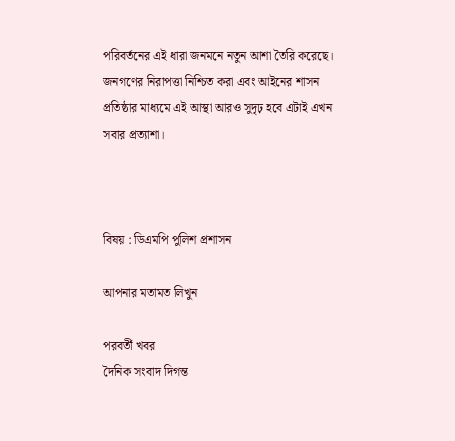পরিবর্তনের এই ধারা জনমনে নতুন আশা তৈরি করেছে। জনগণের নিরাপত্তা নিশ্চিত করা এবং আইনের শাসন প্রতিষ্ঠার মাধ্যমে এই আস্থা আরও সুদৃঢ় হবে এটাই এখন সবার প্রত্যাশা।



বিষয় : ডিএমপি পুলিশ প্রশাসন

আপনার মতামত লিখুন

পরবর্তী খবর
দৈনিক সংবাদ দিগন্ত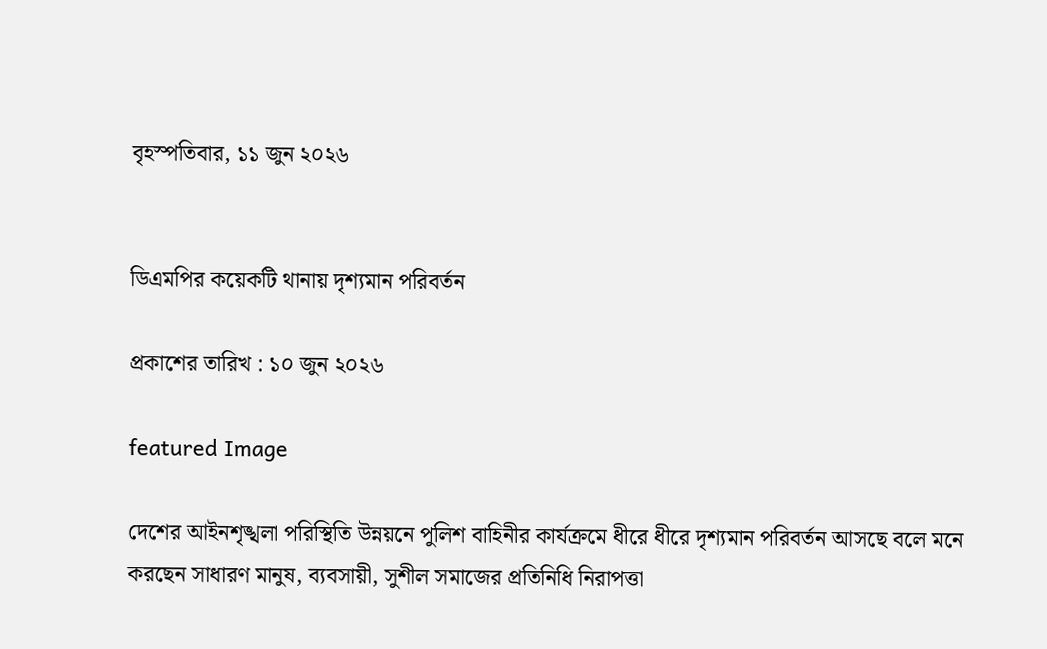বৃহস্পতিবার, ১১ জুন ২০২৬


ডিএমপির কয়েকটি থানায় দৃশ্যমান পরিবর্তন

প্রকাশের তারিখ : ১০ জুন ২০২৬

featured Image

দেশের আইনশৃঙ্খলা পরিস্থিতি উন্নয়নে পুলিশ বাহিনীর কার্যক্রমে ধীরে ধীরে দৃশ্যমান পরিবর্তন আসছে বলে মনে করছেন সাধারণ মানুষ, ব্যবসায়ী, সুশীল সমাজের প্রতিনিধি নিরাপত্তা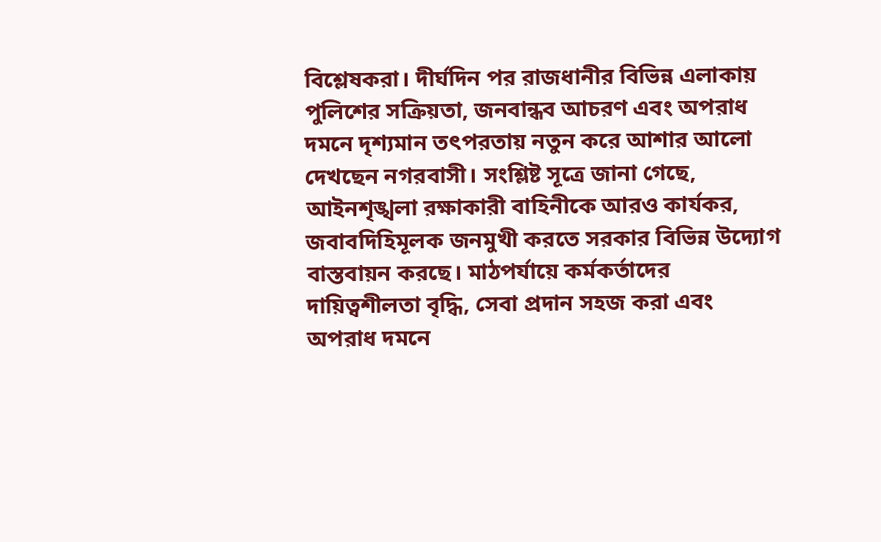বিশ্লেষকরা। দীর্ঘদিন পর রাজধানীর বিভিন্ন এলাকায় পুলিশের সক্রিয়তা, জনবান্ধব আচরণ এবং অপরাধ দমনে দৃশ্যমান তৎপরতায় নতুন করে আশার আলো দেখছেন নগরবাসী। সংশ্লিষ্ট সূত্রে জানা গেছে, আইনশৃঙ্খলা রক্ষাকারী বাহিনীকে আরও কার্যকর, জবাবদিহিমূলক জনমুখী করতে সরকার বিভিন্ন উদ্যোগ বাস্তবায়ন করছে। মাঠপর্যায়ে কর্মকর্তাদের দায়িত্বশীলতা বৃদ্ধি, সেবা প্রদান সহজ করা এবং অপরাধ দমনে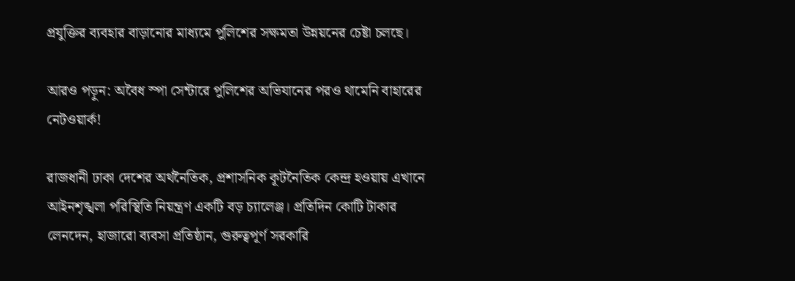প্রযুক্তির ব্যবহার বাড়ানোর মাধ্যমে পুলিশের সক্ষমতা উন্নয়নের চেষ্টা চলছে।

আরও পড়ুন: অবৈধ স্পা সেন্টারে পুলিশের অভিযানের পরও থামেনি বাহারের নেটওয়ার্ক!

রাজধানী ঢাকা দেশের অর্থনৈতিক, প্রশাসনিক কূটনৈতিক কেন্দ্র হওয়ায় এখানে আইনশৃঙ্খলা পরিস্থিতি নিয়ন্ত্রণ একটি বড় চ্যালেঞ্জ। প্রতিদিন কোটি টাকার লেনদেন, হাজারো ব্যবসা প্রতিষ্ঠান, গুরুত্বপূর্ণ সরকারি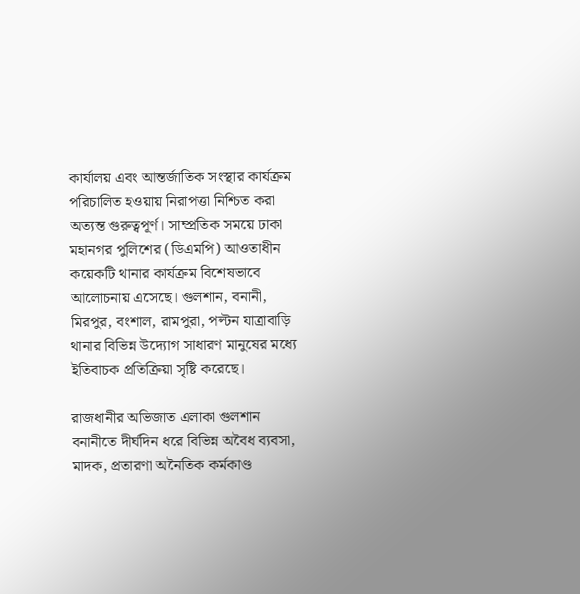কার্যালয় এবং আন্তর্জাতিক সংস্থার কার্যক্রম পরিচালিত হওয়ায় নিরাপত্তা নিশ্চিত করা অত্যন্ত গুরুত্বপূর্ণ। সাম্প্রতিক সময়ে ঢাকা মহানগর পুলিশের (ডিএমপি) আওতাধীন কয়েকটি থানার কার্যক্রম বিশেষভাবে আলোচনায় এসেছে। গুলশান, বনানী, মিরপুর, বংশাল, রামপুরা, পল্টন যাত্রাবাড়ি থানার বিভিন্ন উদ্যোগ সাধারণ মানুষের মধ্যে ইতিবাচক প্রতিক্রিয়া সৃষ্টি করেছে।

রাজধানীর অভিজাত এলাকা গুলশান বনানীতে দীর্ঘদিন ধরে বিভিন্ন অবৈধ ব্যবসা, মাদক, প্রতারণা অনৈতিক কর্মকাণ্ড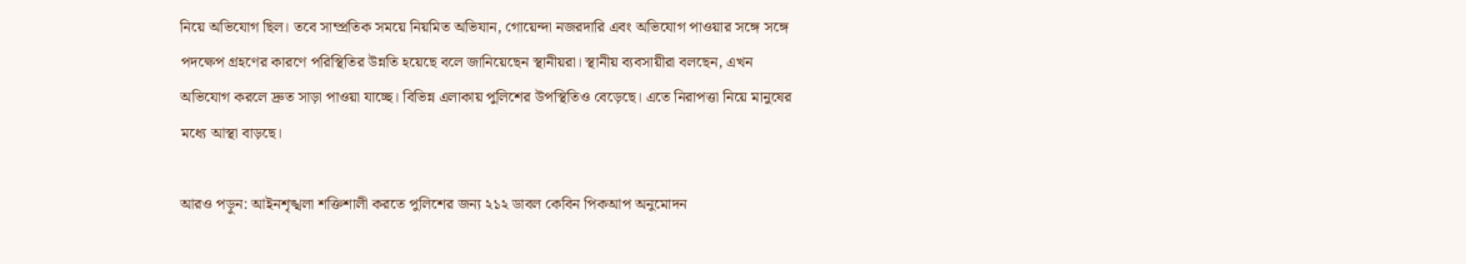নিয়ে অভিযোগ ছিল। তবে সাম্প্রতিক সময়ে নিয়মিত অভিযান, গোয়েন্দা নজরদারি এবং অভিযোগ পাওয়ার সঙ্গে সঙ্গে পদক্ষেপ গ্রহণের কারণে পরিস্থিতির উন্নতি হয়েছে বলে জানিয়েছেন স্থানীয়রা। স্থানীয় ব্যবসায়ীরা বলছেন, এখন অভিযোগ করলে দ্রুত সাড়া পাওয়া যাচ্ছে। বিভিন্ন এলাকায় পুলিশের উপস্থিতিও বেড়েছে। এতে নিরাপত্তা নিয়ে মানুষের মধ্যে আস্থা বাড়ছে।

আরও পড়ুন: আইনশৃঙ্খলা শক্তিশালী করতে পুলিশের জন্য ২১২ ডাবল কেবিন পিকআপ অনুমোদন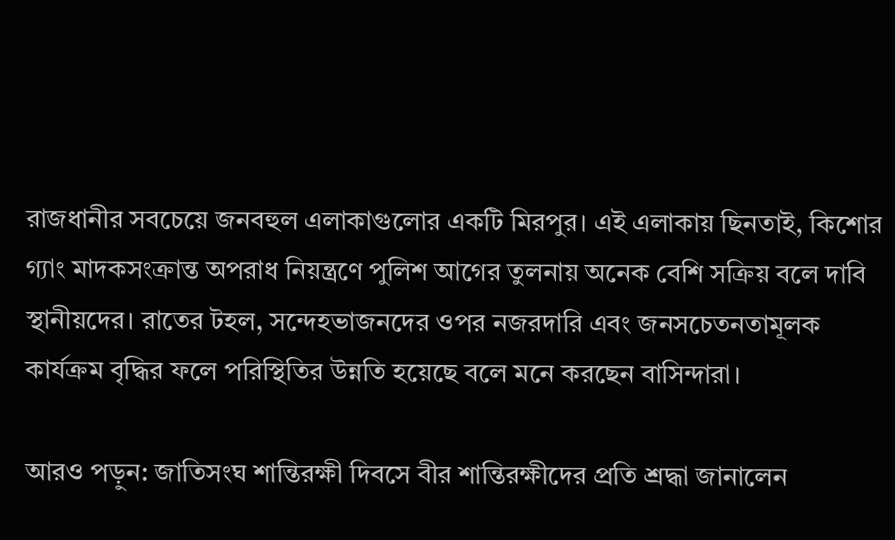রাজধানীর সবচেয়ে জনবহুল এলাকাগুলোর একটি মিরপুর। এই এলাকায় ছিনতাই, কিশোর গ্যাং মাদকসংক্রান্ত অপরাধ নিয়ন্ত্রণে পুলিশ আগের তুলনায় অনেক বেশি সক্রিয় বলে দাবি স্থানীয়দের। রাতের টহল, সন্দেহভাজনদের ওপর নজরদারি এবং জনসচেতনতামূলক কার্যক্রম বৃদ্ধির ফলে পরিস্থিতির উন্নতি হয়েছে বলে মনে করছেন বাসিন্দারা।

আরও পড়ুন: জাতিসংঘ শান্তিরক্ষী দিবসে বীর শান্তিরক্ষীদের প্রতি শ্রদ্ধা জানালেন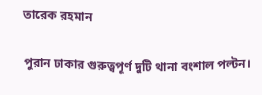তারেক রহমান

পুরান ঢাকার গুরুত্বপূর্ণ দুটি থানা বংশাল পল্টন।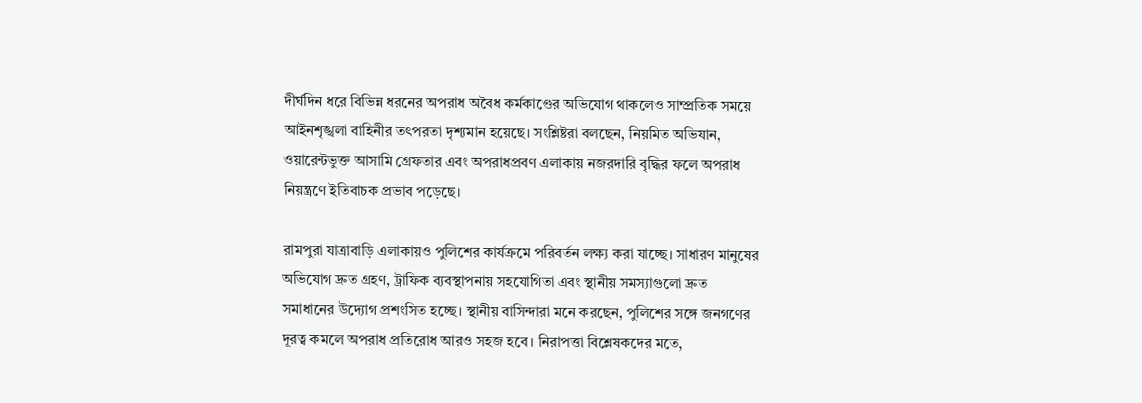দীর্ঘদিন ধরে বিভিন্ন ধরনের অপরাধ অবৈধ কর্মকাণ্ডের অভিযোগ থাকলেও সাম্প্রতিক সময়ে আইনশৃঙ্খলা বাহিনীর তৎপরতা দৃশ্যমান হয়েছে। সংশ্লিষ্টরা বলছেন, নিয়মিত অভিযান, ওয়ারেন্টভুক্ত আসামি গ্রেফতার এবং অপরাধপ্রবণ এলাকায় নজরদারি বৃদ্ধির ফলে অপরাধ নিয়ন্ত্রণে ইতিবাচক প্রভাব পড়েছে।

রামপুরা যাত্রাবাড়ি এলাকায়ও পুলিশের কার্যক্রমে পরিবর্তন লক্ষ্য করা যাচ্ছে। সাধারণ মানুষের অভিযোগ দ্রুত গ্রহণ, ট্রাফিক ব্যবস্থাপনায় সহযোগিতা এবং স্থানীয় সমস্যাগুলো দ্রুত সমাধানের উদ্যোগ প্রশংসিত হচ্ছে। স্থানীয় বাসিন্দারা মনে করছেন, পুলিশের সঙ্গে জনগণের দূরত্ব কমলে অপরাধ প্রতিরোধ আরও সহজ হবে। নিরাপত্তা বিশ্লেষকদের মতে,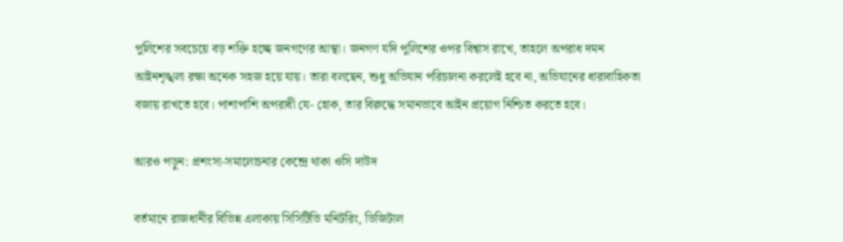পুলিশের সবচেয়ে বড় শক্তি হচ্ছে জনগণের আস্থা। জনগণ যদি পুলিশের ওপর বিশ্বাস রাখে, তাহলে অপরাধ দমন আইনশৃঙ্খলা রক্ষা অনেক সহজ হয়ে যায়। তারা বলছেন, শুধু অভিযান পরিচালনা করলেই হবে না, অভিযানের ধারাবাহিকতা বজায় রাখতে হবে। পাশাপাশি অপরাধী যে- হোক, তার বিরুদ্ধে সমানভাবে আইন প্রয়োগ নিশ্চিত করতে হবে।

আরও পড়ুন: প্রশংসা-সমালোচনার কেন্দ্রে থাকা ওসি দাউদ

বর্তমানে রাজধানীর বিভিন্ন এলাকায় সিসিটিভি মনিটরিং, ডিজিটাল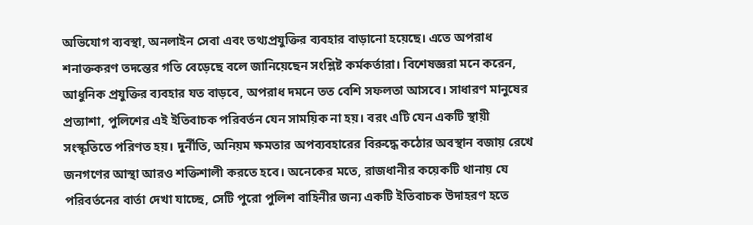অভিযোগ ব্যবস্থা, অনলাইন সেবা এবং তথ্যপ্রযুক্তির ব্যবহার বাড়ানো হয়েছে। এতে অপরাধ শনাক্তকরণ তদন্তের গতি বেড়েছে বলে জানিয়েছেন সংশ্লিষ্ট কর্মকর্তারা। বিশেষজ্ঞরা মনে করেন, আধুনিক প্রযুক্তির ব্যবহার যত বাড়বে, অপরাধ দমনে তত বেশি সফলতা আসবে। সাধারণ মানুষের প্রত্যাশা, পুলিশের এই ইতিবাচক পরিবর্তন যেন সাময়িক না হয়। বরং এটি যেন একটি স্থায়ী সংস্কৃতিতে পরিণত হয়। দুর্নীতি, অনিয়ম ক্ষমতার অপব্যবহারের বিরুদ্ধে কঠোর অবস্থান বজায় রেখে জনগণের আস্থা আরও শক্তিশালী করতে হবে। অনেকের মতে, রাজধানীর কয়েকটি থানায় যে পরিবর্তনের বার্তা দেখা যাচ্ছে, সেটি পুরো পুলিশ বাহিনীর জন্য একটি ইতিবাচক উদাহরণ হতে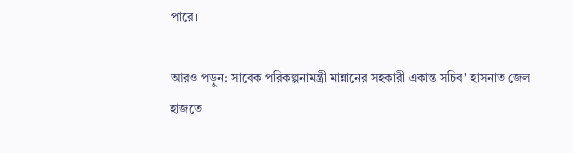পারে।

আরও পড়ুন: সাবেক পরিকল্পনামন্ত্রী মান্নানের সহকারী একান্ত সচিব' হাসনাত জেল হাজতে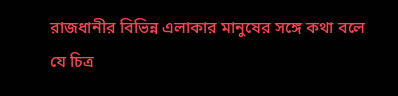রাজধানীর বিভিন্ন এলাকার মানুষের সঙ্গে কথা বলে যে চিত্র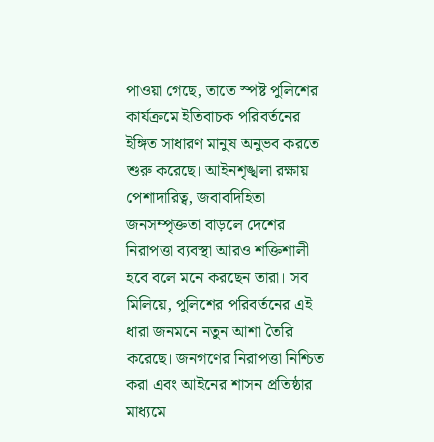পাওয়া গেছে, তাতে স্পষ্ট পুলিশের কার্যক্রমে ইতিবাচক পরিবর্তনের ইঙ্গিত সাধারণ মানুষ অনুভব করতে শুরু করেছে। আইনশৃঙ্খলা রক্ষায় পেশাদারিত্ব, জবাবদিহিতা জনসম্পৃক্ততা বাড়লে দেশের নিরাপত্তা ব্যবস্থা আরও শক্তিশালী হবে বলে মনে করছেন তারা। সব মিলিয়ে, পুলিশের পরিবর্তনের এই ধারা জনমনে নতুন আশা তৈরি করেছে। জনগণের নিরাপত্তা নিশ্চিত করা এবং আইনের শাসন প্রতিষ্ঠার মাধ্যমে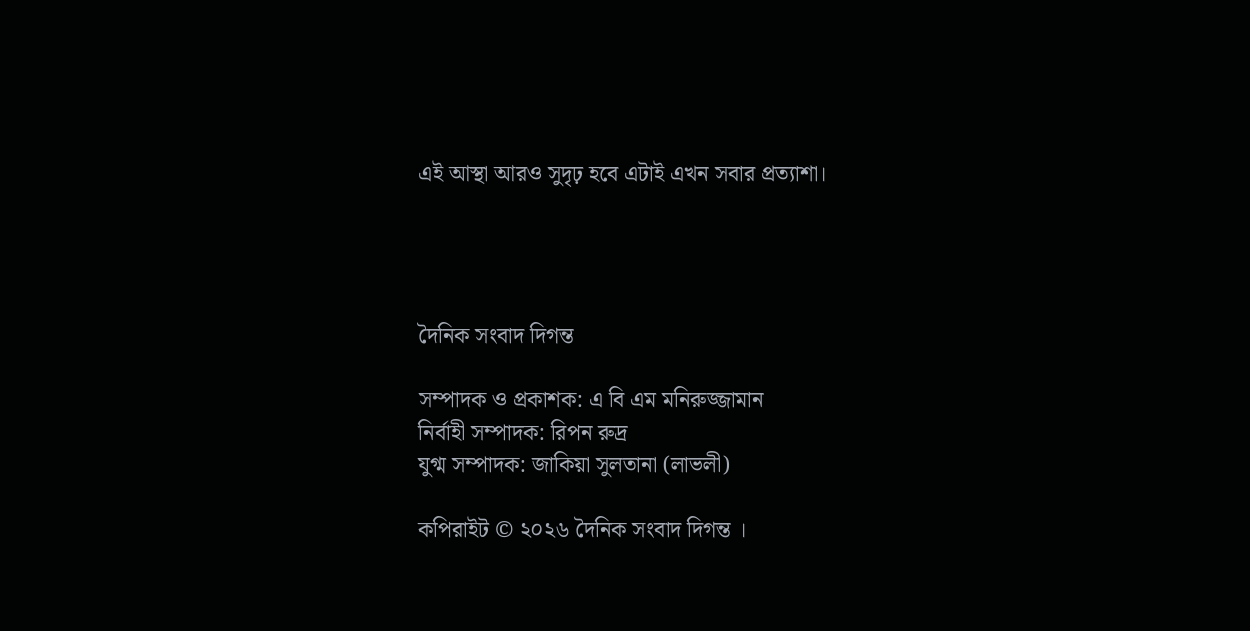এই আস্থা আরও সুদৃঢ় হবে এটাই এখন সবার প্রত্যাশা।




দৈনিক সংবাদ দিগন্ত

সম্পাদক ও প্রকাশক: এ বি এম মনিরুজ্জামান
নির্বাহী সম্পাদক: রিপন রুদ্র
যুগ্ম সম্পাদক: জাকিয়া সুলতানা (লাভলী)

কপিরাইট © ২০২৬ দৈনিক সংবাদ দিগন্ত ।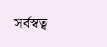সর্বস্বত্ব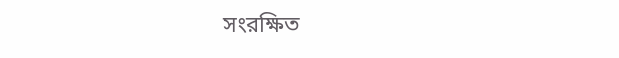সংরক্ষিত